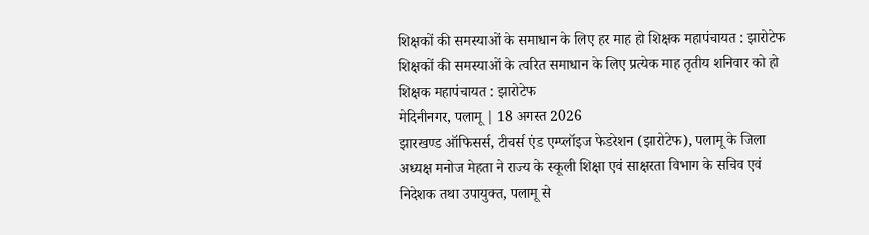शिक्षकों की समस्याओं के समाधान के लिए हर माह हो शिक्षक महापंचायत : झारोटेफ
शिक्षकों की समस्याओं के त्वरित समाधान के लिए प्रत्येक माह तृतीय शनिवार को हो शिक्षक महापंचायत : झारोटेफ
मेदिनीनगर, पलामू | 18 अगस्त 2026
झारखण्ड ऑफिसर्स, टीचर्स एंड एम्प्लॉइज फेडरेशन (झारोटेफ), पलामू के जिला अध्यक्ष मनोज मेहता ने राज्य के स्कूली शिक्षा एवं साक्षरता विभाग के सचिव एवं निदेशक तथा उपायुक्त, पलामू से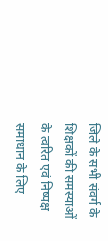जिले के सभी संवर्ग के शिक्षकों की समस्याओं के त्वरित एवं निष्पक्ष समाधान के लिए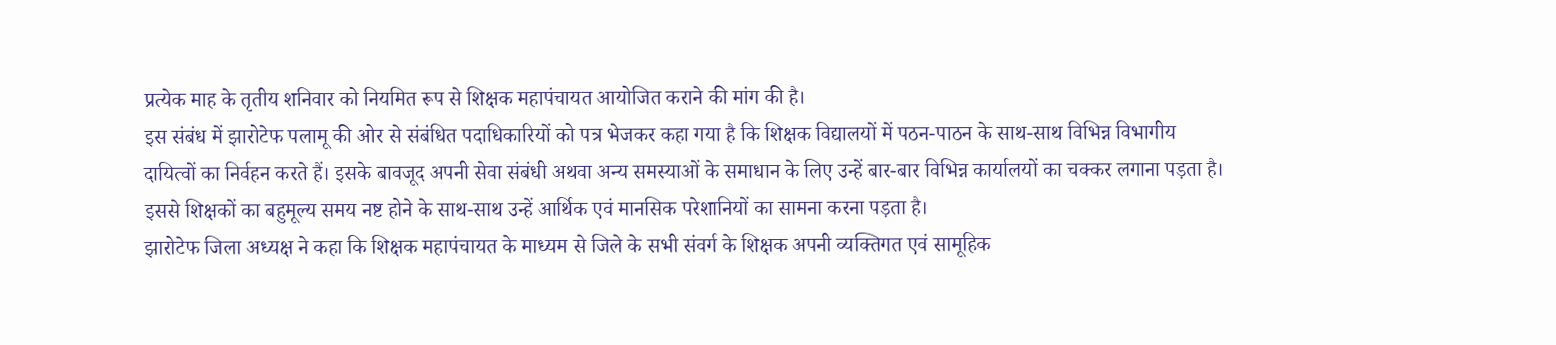प्रत्येक माह के तृतीय शनिवार को नियमित रूप से शिक्षक महापंचायत आयोजित कराने की मांग की है।
इस संबंध में झारोटेफ पलामू की ओर से संबंधित पदाधिकारियों को पत्र भेजकर कहा गया है कि शिक्षक विद्यालयों में पठन-पाठन के साथ-साथ विभिन्न विभागीय दायित्वों का निर्वहन करते हैं। इसके बावजूद अपनी सेवा संबंधी अथवा अन्य समस्याओं के समाधान के लिए उन्हें बार-बार विभिन्न कार्यालयों का चक्कर लगाना पड़ता है। इससे शिक्षकों का बहुमूल्य समय नष्ट होने के साथ-साथ उन्हें आर्थिक एवं मानसिक परेशानियों का सामना करना पड़ता है।
झारोटेफ जिला अध्यक्ष ने कहा कि शिक्षक महापंचायत के माध्यम से जिले के सभी संवर्ग के शिक्षक अपनी व्यक्तिगत एवं सामूहिक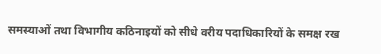समस्याओं तथा विभागीय कठिनाइयों को सीधे वरीय पदाधिकारियों के समक्ष रख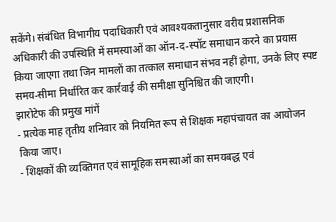सकेंगे। संबंधित विभागीय पदाधिकारी एवं आवश्यकतानुसार वरीय प्रशासनिक अधिकारी की उपस्थिति में समस्याओं का ऑन-द-स्पॉट समाधान करने का प्रयास किया जाएगा तथा जिन मामलों का तत्काल समाधान संभव नहीं होगा, उनके लिए स्पष्ट समय-सीमा निर्धारित कर कार्रवाई की समीक्षा सुनिश्चित की जाएगी।
झारोटेफ की प्रमुख मांगें
- प्रत्येक माह तृतीय शनिवार को नियमित रूप से शिक्षक महापंचायत का आयोजन किया जाए।
- शिक्षकों की व्यक्तिगत एवं सामूहिक समस्याओं का समयबद्ध एवं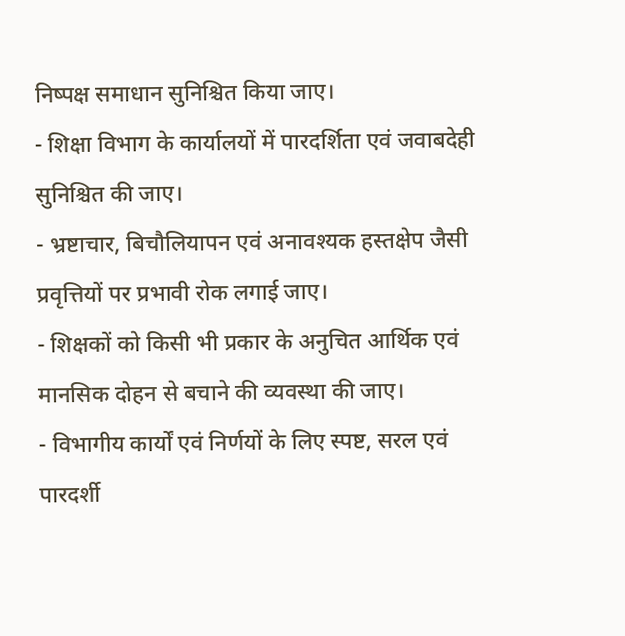निष्पक्ष समाधान सुनिश्चित किया जाए।
- शिक्षा विभाग के कार्यालयों में पारदर्शिता एवं जवाबदेही सुनिश्चित की जाए।
- भ्रष्टाचार, बिचौलियापन एवं अनावश्यक हस्तक्षेप जैसी प्रवृत्तियों पर प्रभावी रोक लगाई जाए।
- शिक्षकों को किसी भी प्रकार के अनुचित आर्थिक एवं मानसिक दोहन से बचाने की व्यवस्था की जाए।
- विभागीय कार्यों एवं निर्णयों के लिए स्पष्ट, सरल एवं पारदर्शी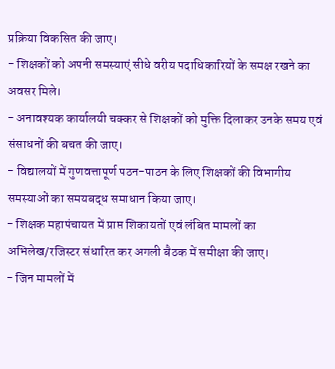प्रक्रिया विकसित की जाए।
- शिक्षकों को अपनी समस्याएं सीधे वरीय पदाधिकारियों के समक्ष रखने का अवसर मिले।
- अनावश्यक कार्यालयी चक्कर से शिक्षकों को मुक्ति दिलाकर उनके समय एवं संसाधनों की बचत की जाए।
- विद्यालयों में गुणवत्तापूर्ण पठन-पाठन के लिए शिक्षकों की विभागीय समस्याओं का समयबद्ध समाधान किया जाए।
- शिक्षक महापंचायत में प्राप्त शिकायतों एवं लंबित मामलों का अभिलेख/रजिस्टर संधारित कर अगली बैठक में समीक्षा की जाए।
- जिन मामलों में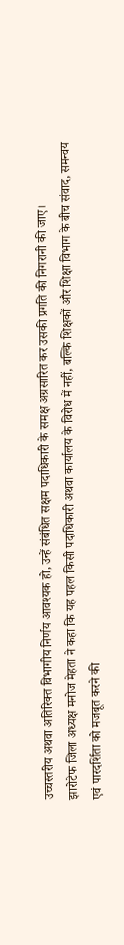उच्चस्तरीय अथवा अतिरिक्त विभागीय निर्णय आवश्यक हो, उन्हें संबंधित सक्षम पदाधिकारी के समक्ष अग्रसारित कर उसकी प्रगति की निगरानी की जाए।
झारोटेफ जिला अध्यक्ष मनोज मेहता ने कहा कि यह पहल किसी पदाधिकारी अथवा कार्यालय के विरोध में नहीं, बल्कि शिक्षकों और शिक्षा विभाग के बीच संवाद, समन्वय एवं पारदर्शिता को मजबूत करने की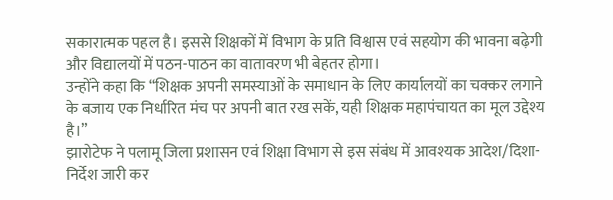सकारात्मक पहल है। इससे शिक्षकों में विभाग के प्रति विश्वास एवं सहयोग की भावना बढ़ेगी और विद्यालयों में पठन-पाठन का वातावरण भी बेहतर होगा।
उन्होंने कहा कि “शिक्षक अपनी समस्याओं के समाधान के लिए कार्यालयों का चक्कर लगाने के बजाय एक निर्धारित मंच पर अपनी बात रख सकें, यही शिक्षक महापंचायत का मूल उद्देश्य है।”
झारोटेफ ने पलामू जिला प्रशासन एवं शिक्षा विभाग से इस संबंध में आवश्यक आदेश/दिशा-निर्देश जारी कर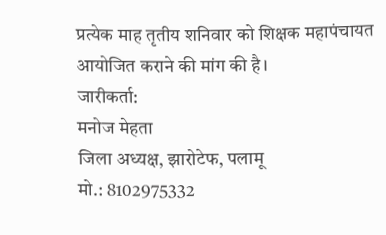प्रत्येक माह तृतीय शनिवार को शिक्षक महापंचायत आयोजित कराने की मांग की है।
जारीकर्ता:
मनोज मेहता
जिला अध्यक्ष, झारोटेफ, पलामू
मो.: 8102975332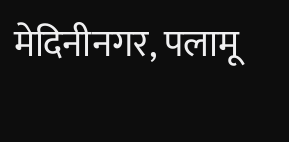मेदिनीनगर, पलामू